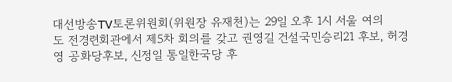대선방송TV토론위원회(위원장 유재천)는 29일 오후 1시 서울 여의
도 전경련회관에서 제5차 회의를 갖고 권영길 건설국민승리21 후보, 허경
영 공화당후보, 신정일 통일한국당 후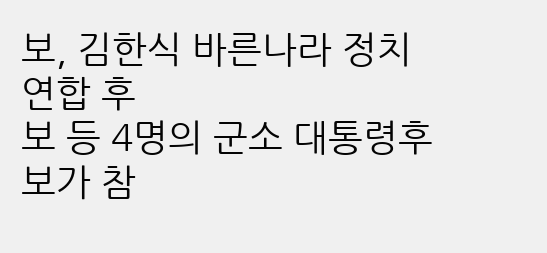보, 김한식 바른나라 정치연합 후
보 등 4명의 군소 대통령후보가 참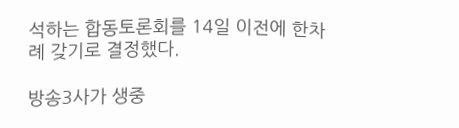석하는 합동토론회를 14일 이전에 한차
례 갖기로 결정했다.

방송3사가 생중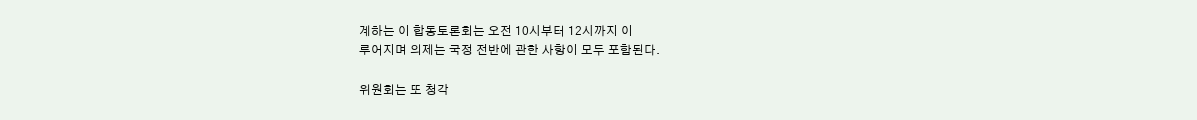계하는 이 합동토론회는 오전 10시부터 12시까지 이
루어지며 의제는 국정 전반에 관한 사항이 모두 포함된다.

위원회는 또 청각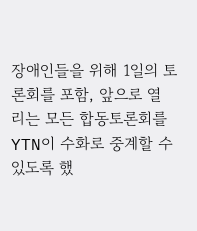장애인들을 위해 1일의 토론회를 포함, 앞으로 열
리는 모든 합동토론회를 YTN이 수화로 중계할 수 있도록 했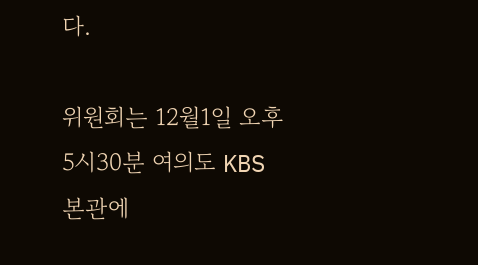다.

위원회는 12월1일 오후 5시30분 여의도 KBS 본관에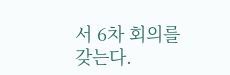서 6차 회의를
갖는다.